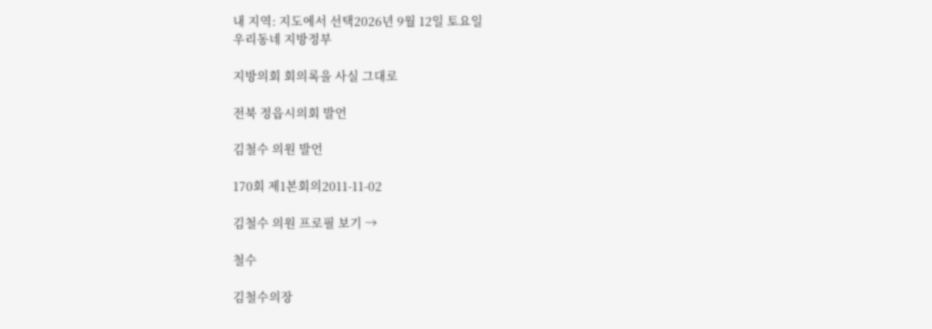내 지역: 지도에서 선택2026년 9월 12일 토요일
우리동네 지방정부

지방의회 회의록을 사실 그대로

전북 정읍시의회 발언

김철수 의원 발언

170회 제1본회의2011-11-02

김철수 의원 프로필 보기 →

철수

김철수의장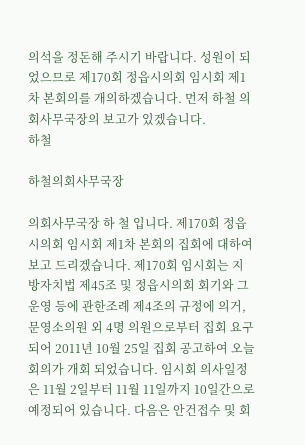의석을 정돈해 주시기 바랍니다. 성원이 되었으므로 제170회 정읍시의회 임시회 제1차 본회의를 개의하겠습니다. 먼저 하철 의회사무국장의 보고가 있겠습니다.
하철

하철의회사무국장

의회사무국장 하 철 입니다. 제170회 정읍시의회 임시회 제1차 본회의 집회에 대하여 보고 드리겠습니다. 제170회 임시회는 지방자치법 제45조 및 정읍시의회 회기와 그 운영 등에 관한조례 제4조의 규정에 의거, 문영소의원 외 4명 의원으로부터 집회 요구되어 2011년 10월 25일 집회 공고하여 오늘 회의가 개회 되었습니다. 임시회 의사일정은 11월 2일부터 11월 11일까지 10일간으로 예정되어 있습니다. 다음은 안건접수 및 회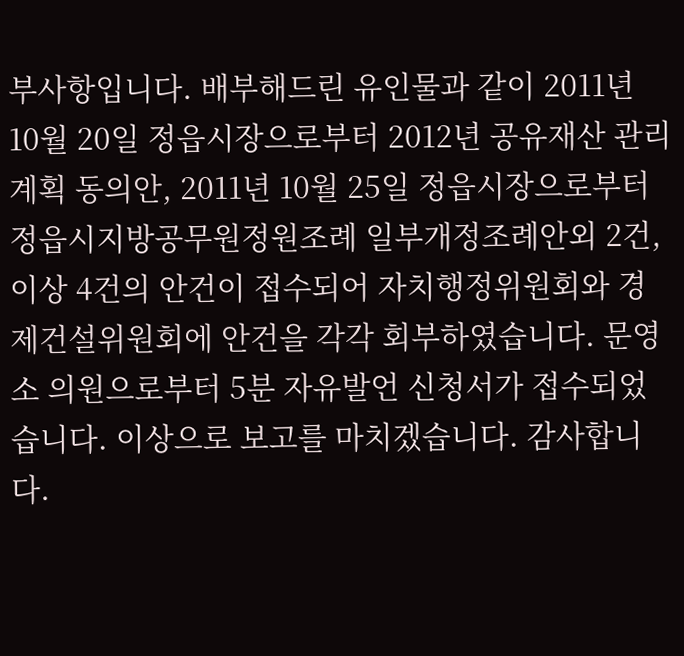부사항입니다. 배부해드린 유인물과 같이 2011년 10월 20일 정읍시장으로부터 2012년 공유재산 관리계획 동의안, 2011년 10월 25일 정읍시장으로부터 정읍시지방공무원정원조례 일부개정조례안외 2건, 이상 4건의 안건이 접수되어 자치행정위원회와 경제건설위원회에 안건을 각각 회부하였습니다. 문영소 의원으로부터 5분 자유발언 신청서가 접수되었습니다. 이상으로 보고를 마치겠습니다. 감사합니다.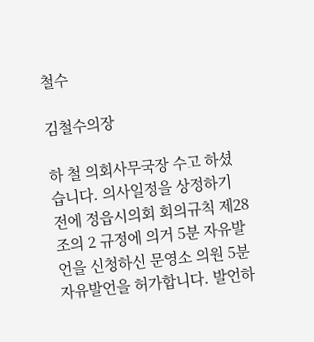철수

김철수의장

하 철 의회사무국장 수고 하셨습니다. 의사일정을 상정하기 전에 정읍시의회 회의규칙 제28조의 2 규정에 의거 5분 자유발언을 신청하신 문영소 의원 5분 자유발언을 허가합니다. 발언하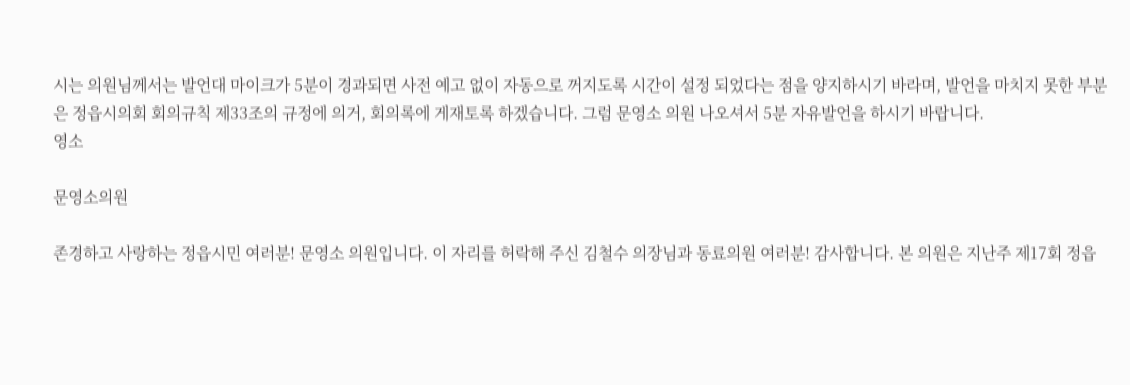시는 의원님께서는 발언대 마이크가 5분이 경과되면 사전 예고 없이 자동으로 꺼지도록 시간이 설정 되었다는 점을 양지하시기 바라며, 발언을 마치지 못한 부분은 정읍시의회 회의규칙 제33조의 규정에 의거, 회의록에 게재토록 하겠습니다. 그럼 문영소 의원 나오셔서 5분 자유발언을 하시기 바랍니다.
영소

문영소의원

존경하고 사랑하는 정읍시민 여러분! 문영소 의원입니다. 이 자리를 허락해 주신 김철수 의장님과 동료의원 여러분! 감사합니다. 본 의원은 지난주 제17회 정읍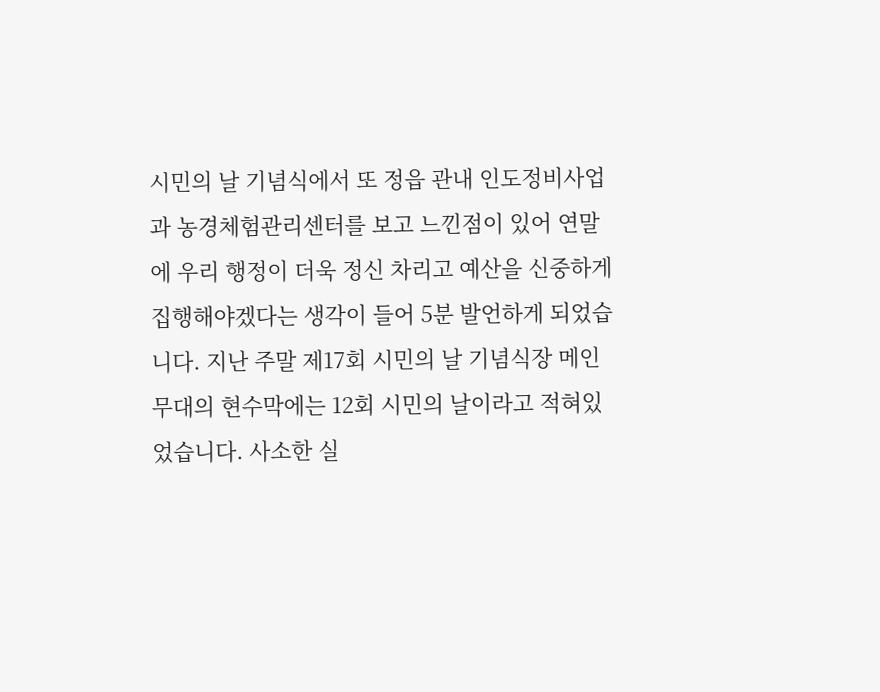시민의 날 기념식에서 또 정읍 관내 인도정비사업과 농경체험관리센터를 보고 느낀점이 있어 연말에 우리 행정이 더욱 정신 차리고 예산을 신중하게 집행해야겠다는 생각이 들어 5분 발언하게 되었습니다. 지난 주말 제17회 시민의 날 기념식장 메인 무대의 현수막에는 12회 시민의 날이라고 적혀있었습니다. 사소한 실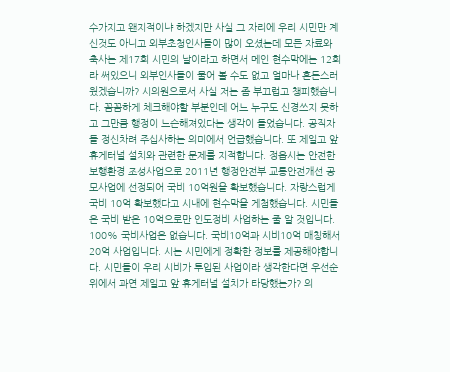수가지고 왠지적이냐 하겠지만 사실 그 자리에 우리 시민만 계신것도 아니고 외부초청인사들이 많이 오셨는데 모든 자료와 축사는 제17회 시민의 날이라고 하면서 메인 현수막에는 12회라 써있으니 외부인사들이 물어 볼 수도 없고 얼마나 혼돈스러웠겠습니까? 시의원으로서 사실 저는 좀 부끄럽고 챙피했습니다. 꼼꼼하게 체크해야할 부분인데 어느 누구도 신경쓰지 못하고 그만큼 행정이 느슨해져있다는 생각이 들었습니다. 공직자들 정신차려 주십사하는 의미에서 언급했습니다. 또 제일고 앞 휴게터널 설치와 관련한 문제를 지적합니다. 정읍시는 안전한 보행환경 조성사업으로 2011년 행정안전부 교통안전개선 공모사업에 선정되어 국비 10억원을 확보했습니다. 자랑스럽게 국비 10억 확보했다고 시내에 현수막을 게첨했습니다. 시민들은 국비 받은 10억으로만 인도정비 사업하는 줄 알 것입니다. 100% 국비사업은 없습니다. 국비10억과 시비10억 매칭해서 20억 사업입니다. 시는 시민에게 정확한 정보를 제공해야합니다. 시민들이 우리 시비가 투입된 사업이라 생각한다면 우선순위에서 과연 제일고 앞 휴게터널 설치가 타당했는가? 의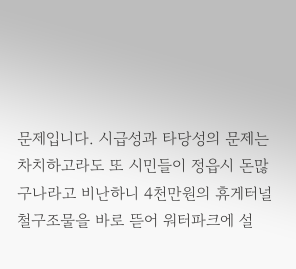문제입니다. 시급성과 타당성의 문제는 차치하고라도 또 시민들이 정읍시 돈많구나라고 비난하니 4천만원의 휴게터널 철구조물을 바로 뜯어 워터파크에 설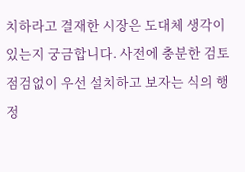치하라고 결재한 시장은 도대체 생각이 있는지 궁금합니다. 사전에 충분한 검토 점검없이 우선 설치하고 보자는 식의 행정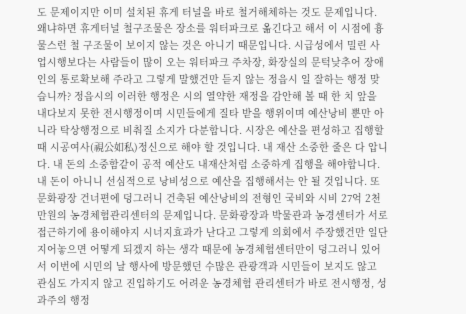도 문제이지만 이미 설치된 휴게 터널을 바로 철거해체하는 것도 문제입니다. 왜냐하면 휴게터널 철구조물은 장소를 워터파크로 옮긴다고 해서 이 시점에 흉물스런 철 구조물이 보이지 않는 것은 아니기 때문입니다. 시급성에서 밀린 사업시행보다는 사람들이 많이 오는 워터파크 주차장, 화장실의 문턱낮추어 장애인의 통로확보해 주라고 그렇게 말했건만 듣지 않는 정읍시 일 잘하는 행정 맞습니까? 정읍시의 이러한 행정은 시의 열약한 재정을 감안해 볼 때 한 치 앞을 내다보지 못한 전시행정이며 시민들에게 질타 받을 행위이며 예산낭비 뿐만 아니라 탁상행정으로 비춰질 소지가 다분합니다. 시장은 예산을 편성하고 집행할 때 시공여사(視公如私)정신으로 해야 할 것입니다. 내 재산 소중한 줄은 다 압니다. 내 돈의 소중함같이 공적 예산도 내재산처럼 소중하게 집행을 해야합니다. 내 돈이 아니니 선심적으로 낭비성으로 예산을 집행해서는 안 될 것입니다. 또 문화광장 건너편에 덩그러니 건축된 예산낭비의 전형인 국비와 시비 27억 2천만원의 농경체험관리센터의 문제입니다. 문화광장과 박물관과 농경센터가 서로 접근하기에 용이해야지 시너지효과가 난다고 그렇게 의회에서 주장했건만 일단 지어놓으면 어떻게 되겠지 하는 생각 때문에 농경체험센터만이 덩그러니 있어서 이번에 시민의 날 행사에 방문했던 수많은 관광객과 시민들이 보지도 않고 관심도 가지지 않고 진입하기도 어려운 농경체험 관리센터가 바로 전시행정, 성과주의 행정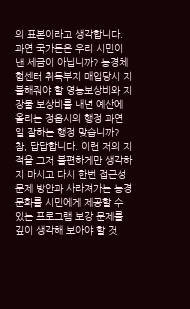의 표본이라고 생각합니다. 과연 국가돈은 우리 시민이 낸 세금이 아닙니까? 농경체험센터 취득부지 매입당시 지불해줘야 할 영농보상비와 지장물 보상비를 내년 예산에 올리는 정읍시의 행정 과연 일 잘하는 행정 맞습니까? 참, 답답합니다. 이런 저의 지적을 그저 불편하게만 생각하지 마시고 다시 한번 접근성 문제 방안과 사라져가는 농경문화를 시민에게 제공할 수 있는 프로그램 보강 문제를 깊이 생각해 보아야 할 것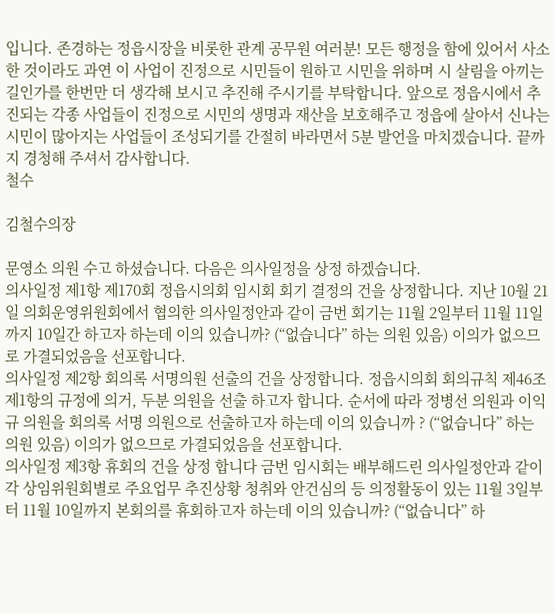입니다. 존경하는 정읍시장을 비롯한 관계 공무원 여러분! 모든 행정을 함에 있어서 사소한 것이라도 과연 이 사업이 진정으로 시민들이 원하고 시민을 위하며 시 살림을 아끼는 길인가를 한번만 더 생각해 보시고 추진해 주시기를 부탁합니다. 앞으로 정읍시에서 추진되는 각종 사업들이 진정으로 시민의 생명과 재산을 보호해주고 정읍에 살아서 신나는 시민이 많아지는 사업들이 조성되기를 간절히 바라면서 5분 발언을 마치겠습니다. 끝까지 경청해 주셔서 감사합니다.
철수

김철수의장

문영소 의원 수고 하셨습니다. 다음은 의사일정을 상정 하겠습니다.
의사일정 제1항 제170회 정읍시의회 임시회 회기 결정의 건을 상정합니다. 지난 10월 21일 의회운영위원회에서 협의한 의사일정안과 같이 금번 회기는 11월 2일부터 11월 11일까지 10일간 하고자 하는데 이의 있습니까? (“없습니다” 하는 의원 있음) 이의가 없으므로 가결되었음을 선포합니다.
의사일정 제2항 회의록 서명의원 선출의 건을 상정합니다. 정읍시의회 회의규칙 제46조 제1항의 규정에 의거, 두분 의원을 선출 하고자 합니다. 순서에 따라 정병선 의원과 이익규 의원을 회의록 서명 의원으로 선출하고자 하는데 이의 있습니까 ? (“없습니다” 하는 의원 있음) 이의가 없으므로 가결되었음을 선포합니다.
의사일정 제3항 휴회의 건을 상정 합니다 금번 임시회는 배부해드린 의사일정안과 같이 각 상임위원회별로 주요업무 추진상황 청취와 안건심의 등 의정활동이 있는 11월 3일부터 11월 10일까지 본회의를 휴회하고자 하는데 이의 있습니까? (“없습니다” 하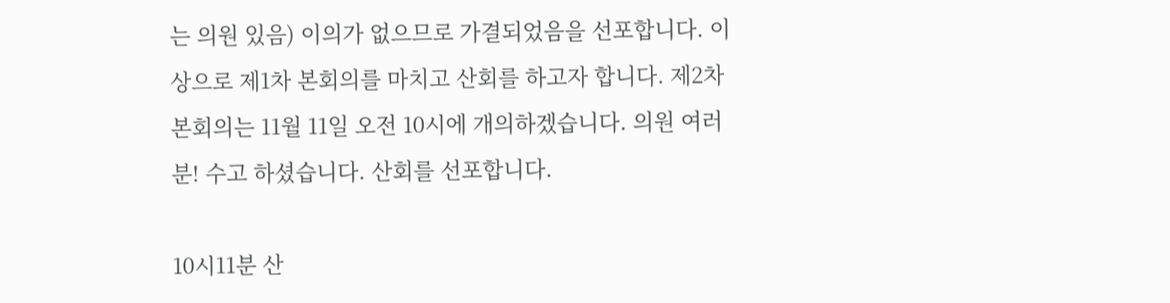는 의원 있음) 이의가 없으므로 가결되었음을 선포합니다. 이상으로 제1차 본회의를 마치고 산회를 하고자 합니다. 제2차 본회의는 11월 11일 오전 10시에 개의하겠습니다. 의원 여러분! 수고 하셨습니다. 산회를 선포합니다.

10시11분 산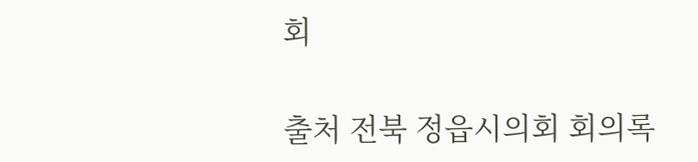회

출처 전북 정읍시의회 회의록